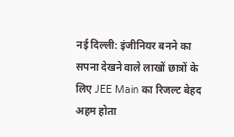नई दिल्ली: इंजीनियर बनने का सपना देखने वाले लाखों छात्रों के लिए JEE Main का रिजल्ट बेहद अहम होता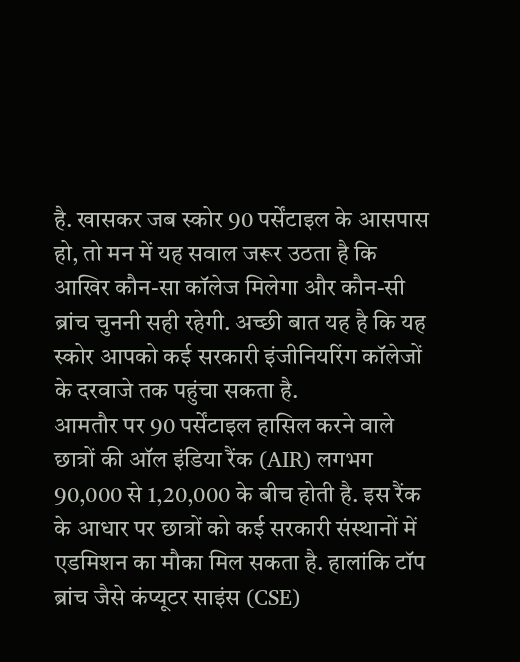है. खासकर जब स्कोर 90 पर्सेंटाइल के आसपास हो, तो मन में यह सवाल जरूर उठता है कि आखिर कौन-सा कॉलेज मिलेगा और कौन-सी ब्रांच चुननी सही रहेगी. अच्छी बात यह है कि यह स्कोर आपको कई सरकारी इंजीनियरिंग कॉलेजों के दरवाजे तक पहुंचा सकता है.
आमतौर पर 90 पर्सेंटाइल हासिल करने वाले छात्रों की ऑल इंडिया रैंक (AIR) लगभग 90,000 से 1,20,000 के बीच होती है. इस रैंक के आधार पर छात्रों को कई सरकारी संस्थानों में एडमिशन का मौका मिल सकता है. हालांकि टॉप ब्रांच जैसे कंप्यूटर साइंस (CSE)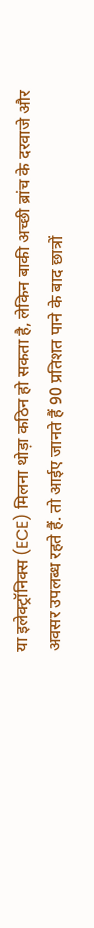या इलेक्ट्रॉनिक्स (ECE) मिलना थोड़ा कठिन हो सकता है, लेकिन बाकी अच्छी ब्रांच के दरवाजे और अवसर उपलब्ध रहते हैं. तो आईए जानते हैं 90 प्रतिशत पाने के बाद छात्रों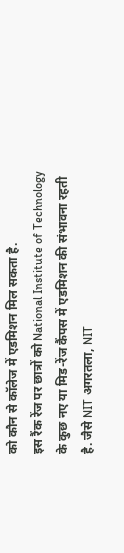को कौन से कॉलेज में एडमिशन मिल सकता है.
इस रैंक रेंज पर छात्रों को National Institute of Technology के कुछ नए या मिड-रेंज कैंपस में एडमिशन की संभावना रहती है. जैसे NIT अगरतला, NIT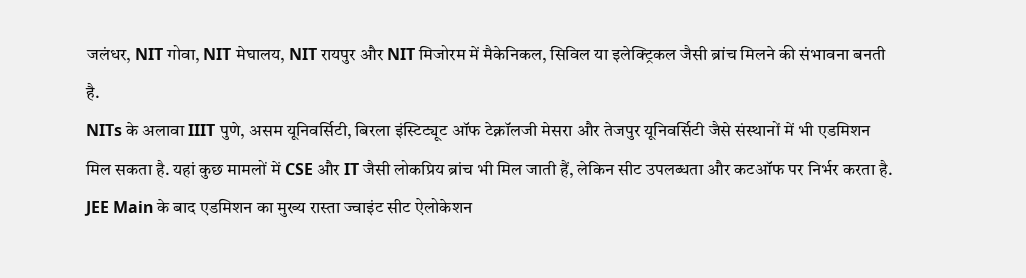जलंधर, NIT गोवा, NIT मेघालय, NIT रायपुर और NIT मिजोरम में मैकेनिकल, सिविल या इलेक्ट्रिकल जैसी ब्रांच मिलने की संभावना बनती है.
NITs के अलावा IIIT पुणे, असम यूनिवर्सिटी, बिरला इंस्टिट्यूट ऑफ टेक्नॉलजी मेसरा और तेजपुर यूनिवर्सिटी जैसे संस्थानों में भी एडमिशन मिल सकता है. यहां कुछ मामलों में CSE और IT जैसी लोकप्रिय ब्रांच भी मिल जाती हैं, लेकिन सीट उपलब्धता और कटऑफ पर निर्भर करता है.
JEE Main के बाद एडमिशन का मुख्य रास्ता ज्वाइंट सीट ऐलोकेशन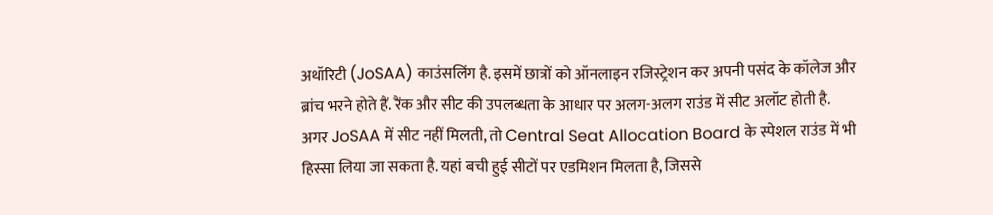अथॉरिटी (JoSAA) काउंसलिंग है. इसमें छात्रों को ऑनलाइन रजिस्ट्रेशन कर अपनी पसंद के कॉलेज और ब्रांच भरने होते हैं. रैंक और सीट की उपलब्धता के आधार पर अलग-अलग राउंड में सीट अलॉट होती है.
अगर JoSAA में सीट नहीं मिलती, तो Central Seat Allocation Board के स्पेशल राउंड में भी हिस्सा लिया जा सकता है. यहां बची हुई सीटों पर एडमिशन मिलता है, जिससे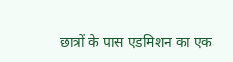छात्रों के पास एडमिशन का एक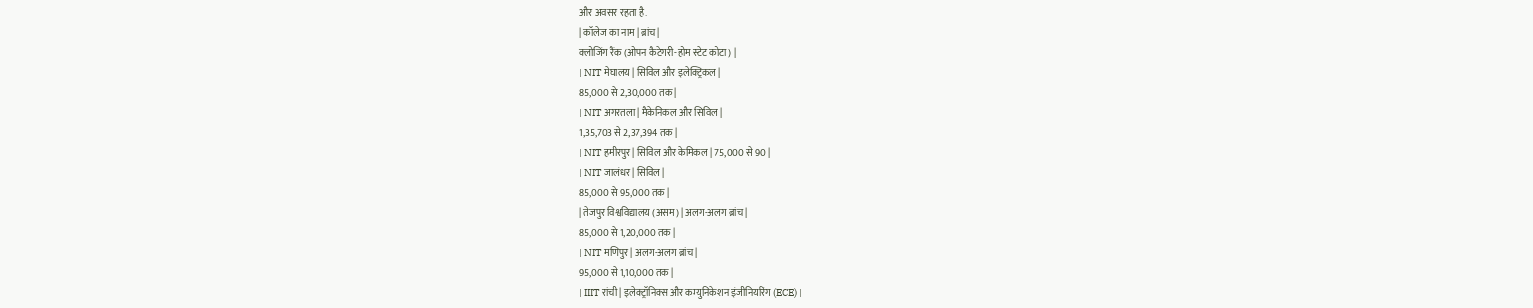और अवसर रहता है.
| कॉलेज का नाम | ब्रांच |
क्लोजिंग रैंक (ओपन कैटेगरी-होम स्टेट कोटा) |
| NIT मेघालय | सिविल और इलेक्ट्रिकल |
85,000 से 2,30,000 तक |
| NIT अगरतला | मैकेनिकल और सिविल |
1,35,703 से 2,37,394 तक |
| NIT हमीरपुर | सिविल और केमिकल | 75,000 से 90 |
| NIT जालंधर | सिविल |
85,000 से 95,000 तक |
| तेजपुर विश्वविद्यालय (असम) | अलग-अलग ब्रांच |
85,000 से 1,20,000 तक |
| NIT मणिपुर | अलग-अलग ब्रांच |
95,000 से 1,10,000 तक |
| IIIT रांची | इलेक्ट्रॉनिक्स और कम्युनिकेशन इंजीनियरिंग (ECE) |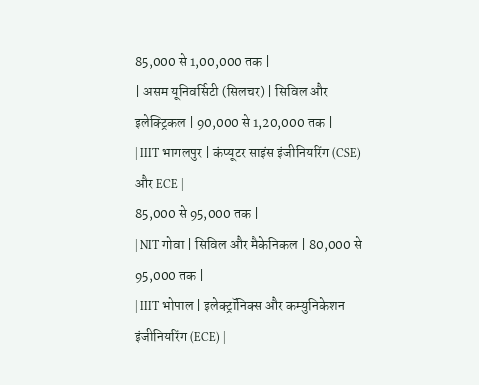85,000 से 1,00,000 तक |
| असम यूनिवर्सिटी (सिलचर) | सिविल और इलेक्ट्रिकल | 90,000 से 1,20,000 तक |
| IIIT भागलपुर | कंप्यूटर साइंस इंजीनियरिंग (CSE) और ECE |
85,000 से 95,000 तक |
| NIT गोवा | सिविल और मैकेनिकल | 80,000 से 95,000 तक |
| IIIT भोपाल | इलेक्ट्रॉनिक्स और कम्युनिकेशन इंजीनियरिंग (ECE) |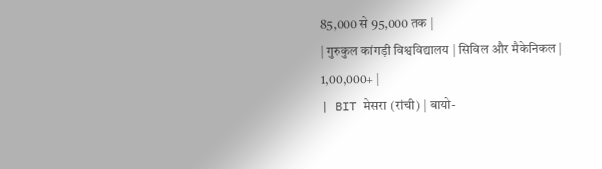85,000 से 95,000 तक |
| गुरुकुल कांगड़ी विश्वविद्यालय | सिविल और मैकेनिकल |
1,00,000+ |
| BIT मेसरा (रांची) | बायो-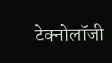टेक्नोलॉजी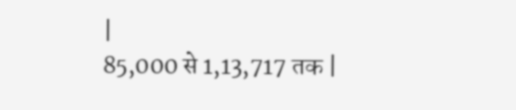|
85,000 से 1,13,717 तक |